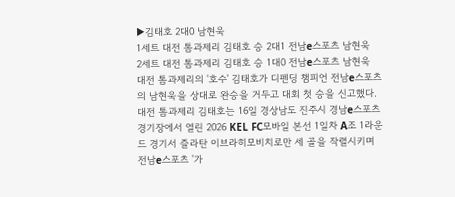▶김태호 2대0 남현욱
1세트 대전 톰과제리 김태호 승 2대1 전남e스포츠 남현욱
2세트 대전 톰과제리 김태호 승 1대0 전남e스포츠 남현욱
대전 톰과제리의 '호수' 김태호가 디펜딩 챔피언 전남e스포츠의 남현욱을 상대로 완승을 거두고 대회 첫 승을 신고했다.
대전 톰과제리 김태호는 16일 경상남도 진주시 경남e스포츠경기장에서 열린 2026 KEL FC모바일 본선 1일차 A조 1라운드 경기서 즐라탄 이브라히모비치로만 세 골을 작렬시키며 전남e스포츠 '가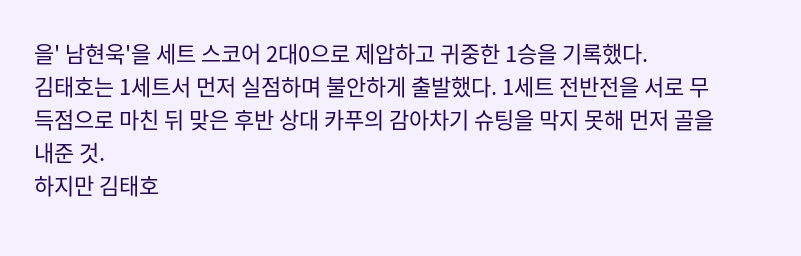을' 남현욱'을 세트 스코어 2대0으로 제압하고 귀중한 1승을 기록했다.
김태호는 1세트서 먼저 실점하며 불안하게 출발했다. 1세트 전반전을 서로 무득점으로 마친 뒤 맞은 후반 상대 카푸의 감아차기 슈팅을 막지 못해 먼저 골을 내준 것.
하지만 김태호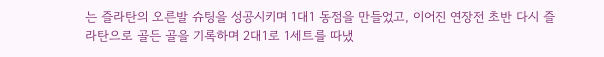는 즐라탄의 오른발 슈팅을 성공시키며 1대1 동점을 만들었고, 이어진 연장전 초반 다시 즐라탄으로 골든 골을 기록하며 2대1로 1세트를 따냈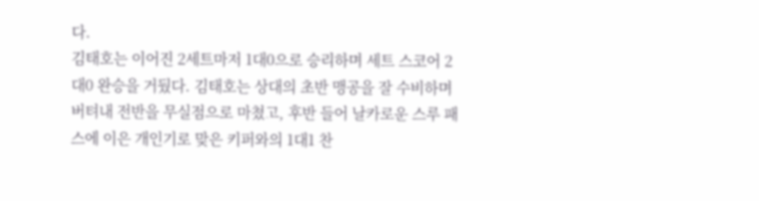다.
김태호는 이어진 2세트마저 1대0으로 승리하며 세트 스코어 2대0 완승을 거뒀다. 김태호는 상대의 초반 맹공을 잘 수비하며 버텨내 전반을 무실점으로 마쳤고, 후반 들어 날카로운 스루 패스에 이은 개인기로 맞은 키퍼와의 1대1 찬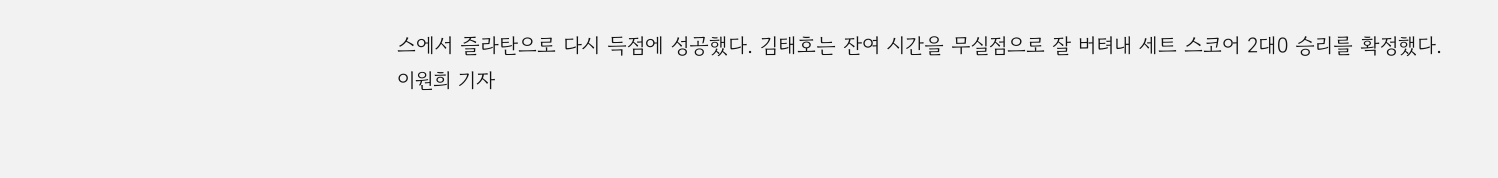스에서 즐라탄으로 다시 득점에 성공했다. 김태호는 잔여 시간을 무실점으로 잘 버텨내 세트 스코어 2대0 승리를 확정했다.
이원희 기자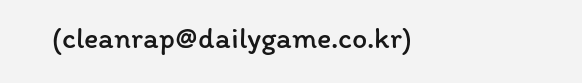(cleanrap@dailygame.co.kr)